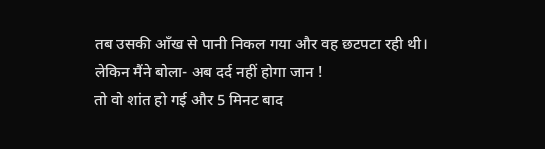तब उसकी आँख से पानी निकल गया और वह छटपटा रही थी। लेकिन मैंने बोला- अब दर्द नहीं होगा जान !
तो वो शांत हो गई और 5 मिनट बाद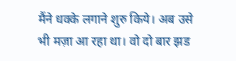मैंने धक्के लगाने शुरु किये। अब उसे भी मज़ा आ रहा था। वो दो बार झड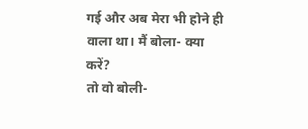गई और अब मेरा भी होने ही वाला था। मैं बोला- क्या करें?
तो वो बोली-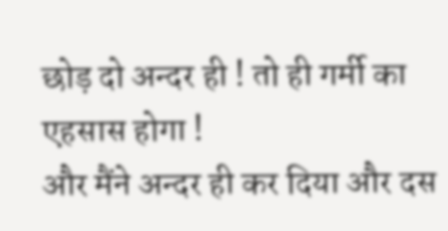छोड़ दो अन्दर ही ! तो ही गर्मी का एहसास होगा !
और मैंने अन्दर ही कर दिया और दस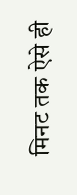मिनट तक ऐसे ही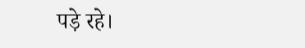पड़े रहे।